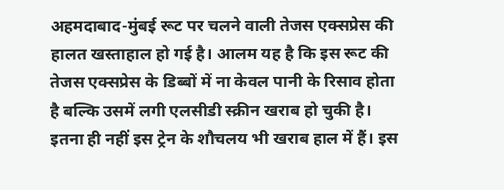अहमदाबाद-मुंबई रूट पर चलने वाली तेजस एक्सप्रेस की हालत खस्ताहाल हो गई है। आलम यह है कि इस रूट की तेजस एक्सप्रेस के डिब्बों में ना केवल पानी के रिसाव होता है बल्कि उसमें लगी एलसीडी स्क्रीन खराब हो चुकी है। इतना ही नहीं इस ट्रेन के शौचलय भी खराब हाल में हैं। इस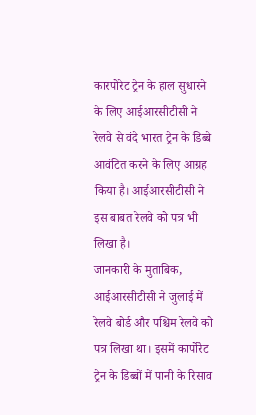कारपोरेट ट्रेन के हाल सुधारने के लिए आईआरसीटीसी ने रेलवे से वंदे भारत ट्रेन के डिब्बे आवंटित करने के लिए आग्रह किया है। आईआरसीटीसी ने इस बाबत रेलवे को पत्र भी लिखा है।
जानकारी के मुताबिक, आईआरसीटीसी ने जुलाई में रेलवे बोर्ड और पश्चिम रेलवे को पत्र लिखा था। इसमें कार्पोरेट ट्रेन के डिब्बों में पानी के रिसाव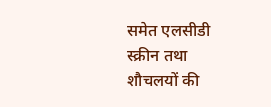समेत एलसीडी स्क्रीन तथा शौचलयों की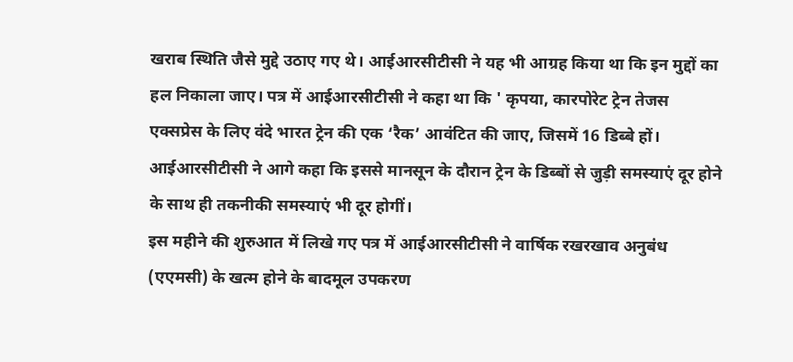खराब स्थिति जैसे मुद्दे उठाए गए थे। आईआरसीटीसी ने यह भी आग्रह किया था कि इन मुद्दों का हल निकाला जाए। पत्र में आईआरसीटीसी ने कहा था कि ' कृपया, कारपोरेट ट्रेन तेजस एक्सप्रेस के लिए वंदे भारत ट्रेन की एक ‘रैक’ आवंटित की जाए, जिसमें 16 डिब्बे हों। आईआरसीटीसी ने आगे कहा कि इससे मानसून के दौरान ट्रेन के डिब्बों से जुड़ी समस्याएं दूर होने के साथ ही तकनीकी समस्याएं भी दूर होगीं।
इस महीने की शुरुआत में लिखे गए पत्र में आईआरसीटीसी ने वार्षिक रखरखाव अनुबंध (एएमसी) के खत्म होने के बादमूल उपकरण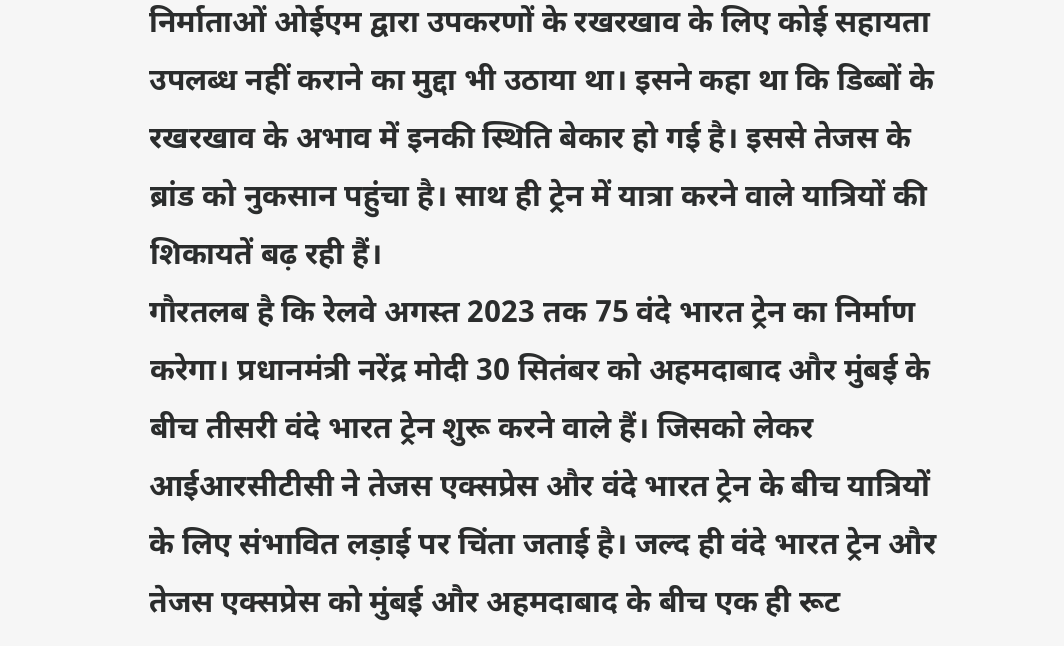निर्माताओं ओईएम द्वारा उपकरणों के रखरखाव के लिए कोई सहायता उपलब्ध नहीं कराने का मुद्दा भी उठाया था। इसने कहा था कि डिब्बों के रखरखाव के अभाव में इनकी स्थिति बेकार हो गई है। इससे तेजस के ब्रांड को नुकसान पहुंचा है। साथ ही ट्रेन में यात्रा करने वाले यात्रियों की शिकायतें बढ़ रही हैं।
गौरतलब है कि रेलवे अगस्त 2023 तक 75 वंदे भारत ट्रेन का निर्माण करेगा। प्रधानमंत्री नरेंद्र मोदी 30 सितंबर को अहमदाबाद और मुंबई के बीच तीसरी वंदे भारत ट्रेन शुरू करने वाले हैं। जिसको लेकर आईआरसीटीसी ने तेजस एक्सप्रेस और वंदे भारत ट्रेन के बीच यात्रियों के लिए संभावित लड़ाई पर चिंता जताई है। जल्द ही वंदे भारत ट्रेन और तेजस एक्सप्रेस को मुंबई और अहमदाबाद के बीच एक ही रूट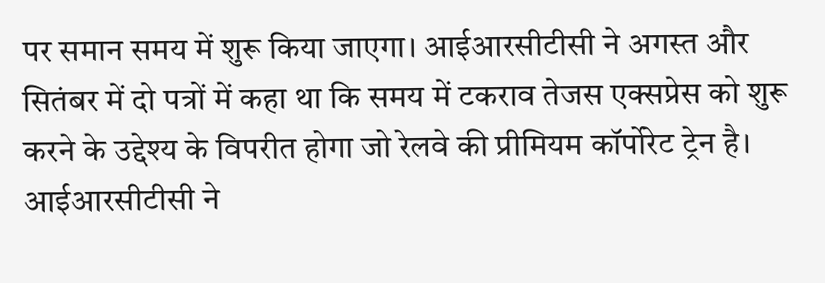पर समान समय में शुरू किया जाएगा। आईआरसीटीसी ने अगस्त और सितंबर में दो पत्रों में कहा था कि समय में टकराव तेजस एक्सप्रेस को शुरू करने के उद्देश्य के विपरीत होगा जो रेलवे की प्रीमियम कॉर्पोरेट ट्रेन है। आईआरसीटीसी ने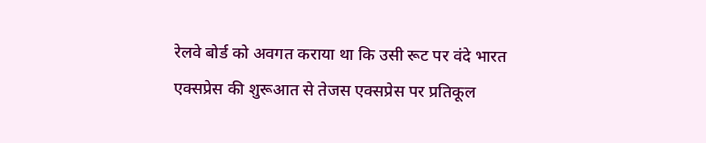रेलवे बोर्ड को अवगत कराया था कि उसी रूट पर वंदे भारत एक्सप्रेस की शुरूआत से तेजस एक्सप्रेस पर प्रतिकूल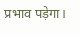प्रभाव पड़ेगा।